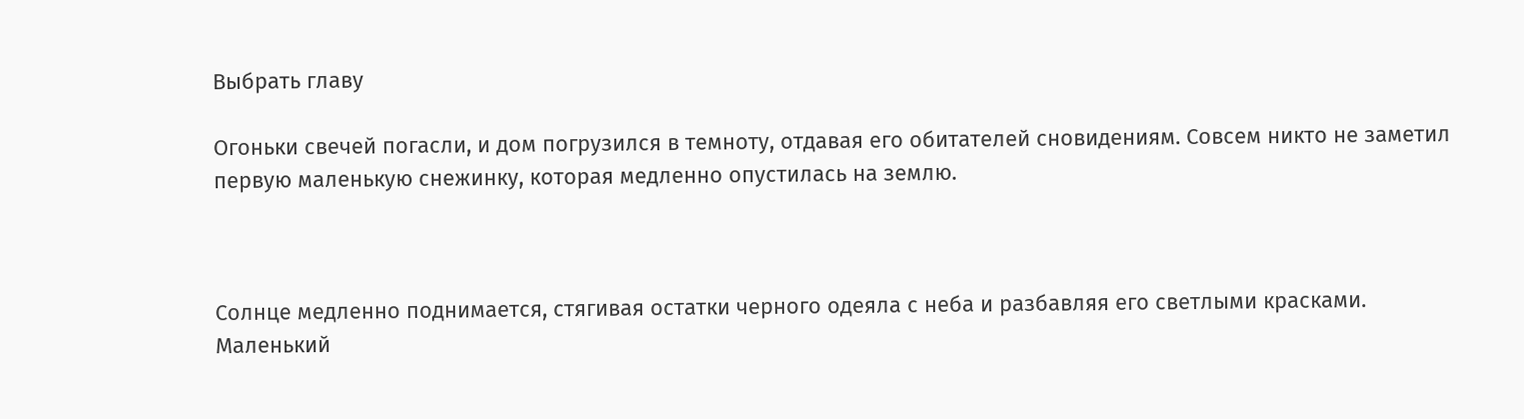Выбрать главу

Огоньки свечей погасли, и дом погрузился в темноту, отдавая его обитателей сновидениям. Совсем никто не заметил первую маленькую снежинку, которая медленно опустилась на землю.



Солнце медленно поднимается, стягивая остатки черного одеяла с неба и разбавляя его светлыми красками. Маленький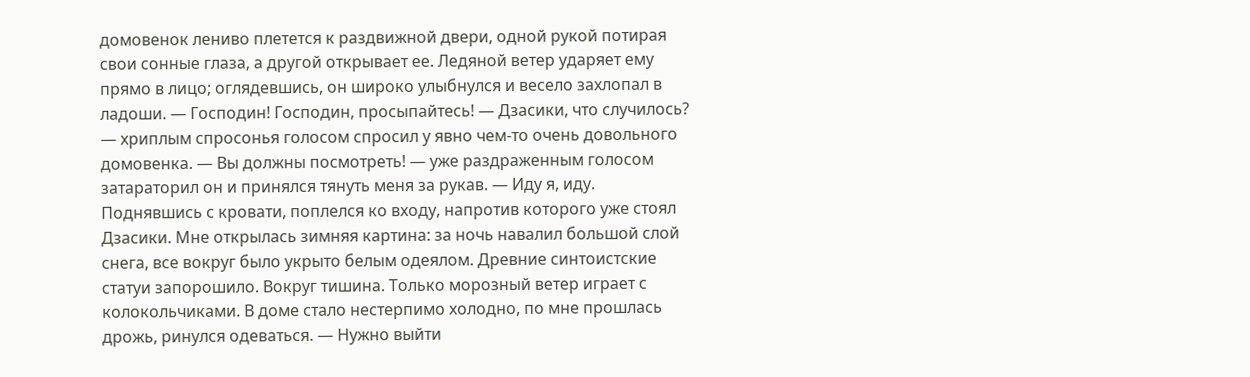домовенок лениво плетется к раздвижной двери, одной рукой потирая свои сонные глаза, а другой открывает ее. Ледяной ветер ударяет ему прямо в лицо; оглядевшись, он широко улыбнулся и весело захлопал в ладоши. — Господин! Господин, просыпайтесь! — Дзасики, что случилось? — хриплым спросонья голосом спросил у явно чем-то очень довольного домовенка. — Вы должны посмотреть! — уже раздраженным голосом затараторил он и принялся тянуть меня за рукав. — Иду я, иду. Поднявшись с кровати, поплелся ко входу, напротив которого уже стоял Дзасики. Мне открылась зимняя картина: за ночь навалил большой слой снега, все вокруг было укрыто белым одеялом. Древние синтоистские статуи запорошило. Вокруг тишина. Только морозный ветер играет с колокольчиками. В доме стало нестерпимо холодно, по мне прошлась дрожь, ринулся одеваться. — Нужно выйти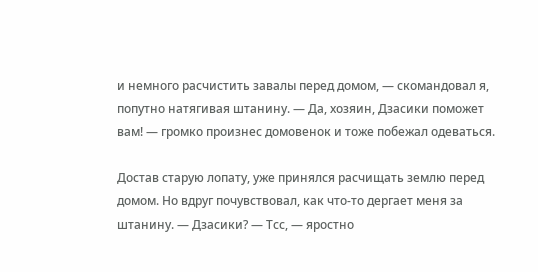и немного расчистить завалы перед домом, — скомандовал я, попутно натягивая штанину. — Да, хозяин, Дзасики поможет вам! — громко произнес домовенок и тоже побежал одеваться.

Достав старую лопату, уже принялся расчищать землю перед домом. Но вдруг почувствовал, как что-то дергает меня за штанину. — Дзасики? — Тсс, — яростно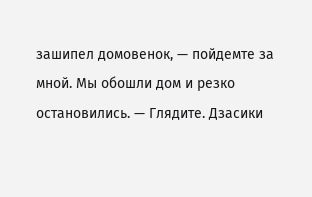зашипел домовенок, — пойдемте за мной. Мы обошли дом и резко остановились. — Глядите. Дзасики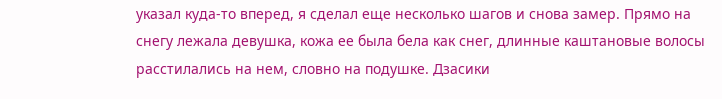указал куда-то вперед, я сделал еще несколько шагов и снова замер. Прямо на снегу лежала девушка, кожа ее была бела как снег, длинные каштановые волосы расстилались на нем, словно на подушке. Дзасики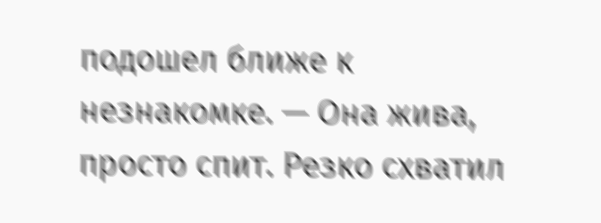подошел ближе к незнакомке. — Она жива, просто спит. Резко схватил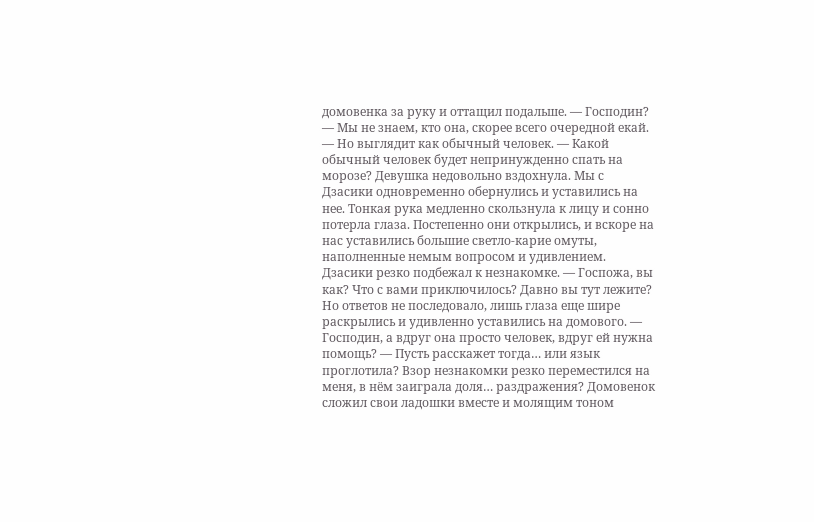домовенка за руку и оттащил подальше. — Господин? — Мы не знаем, кто она, скорее всего очередной екай. — Но выглядит как обычный человек. — Какой обычный человек будет непринужденно спать на морозе? Девушка недовольно вздохнула. Мы с Дзасики одновременно обернулись и уставились на нее. Тонкая рука медленно скользнула к лицу и сонно потерла глаза. Постепенно они открылись, и вскоре на нас уставились большие светло-карие омуты, наполненные немым вопросом и удивлением. Дзасики резко подбежал к незнакомке. — Госпожа, вы как? Что с вами приключилось? Давно вы тут лежите? Но ответов не последовало, лишь глаза еще шире раскрылись и удивленно уставились на домового. — Господин, а вдруг она просто человек, вдруг ей нужна помощь? — Пусть расскажет тогда… или язык проглотила? Взор незнакомки резко переместился на меня, в нём заиграла доля… раздражения? Домовенок сложил свои ладошки вместе и молящим тоном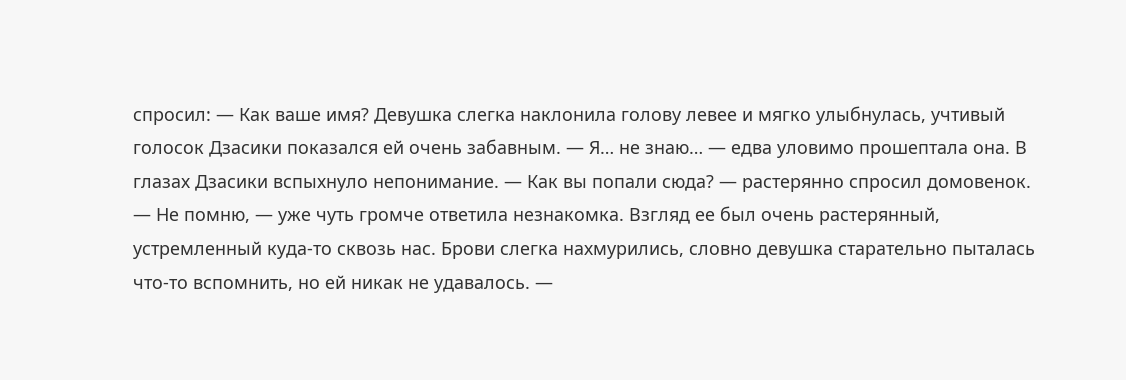спросил: — Как ваше имя? Девушка слегка наклонила голову левее и мягко улыбнулась, учтивый голосок Дзасики показался ей очень забавным. — Я… не знаю… — едва уловимо прошептала она. В глазах Дзасики вспыхнуло непонимание. — Как вы попали сюда? — растерянно спросил домовенок. — Не помню, — уже чуть громче ответила незнакомка. Взгляд ее был очень растерянный, устремленный куда-то сквозь нас. Брови слегка нахмурились, словно девушка старательно пыталась что-то вспомнить, но ей никак не удавалось. —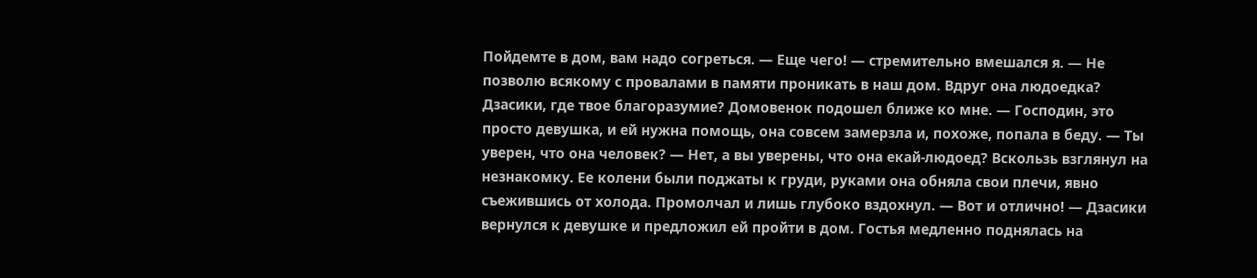Пойдемте в дом, вам надо согреться. — Еще чего! — стремительно вмешался я. — Не позволю всякому с провалами в памяти проникать в наш дом. Вдруг она людоедка? Дзасики, где твое благоразумие? Домовенок подошел ближе ко мне. — Господин, это просто девушка, и ей нужна помощь, она совсем замерзла и, похоже, попала в беду. — Ты уверен, что она человек? — Нет, а вы уверены, что она екай-людоед? Вскользь взглянул на незнакомку. Ее колени были поджаты к груди, руками она обняла свои плечи, явно съежившись от холода. Промолчал и лишь глубоко вздохнул. — Вот и отлично! — Дзасики вернулся к девушке и предложил ей пройти в дом. Гостья медленно поднялась на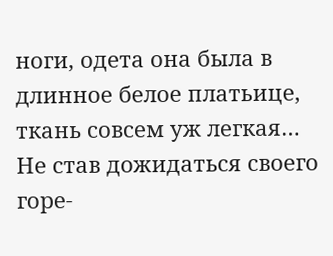ноги, одета она была в длинное белое платьице, ткань совсем уж легкая… Не став дожидаться своего горе-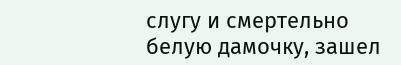слугу и смертельно белую дамочку, зашел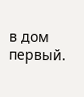в дом первый.